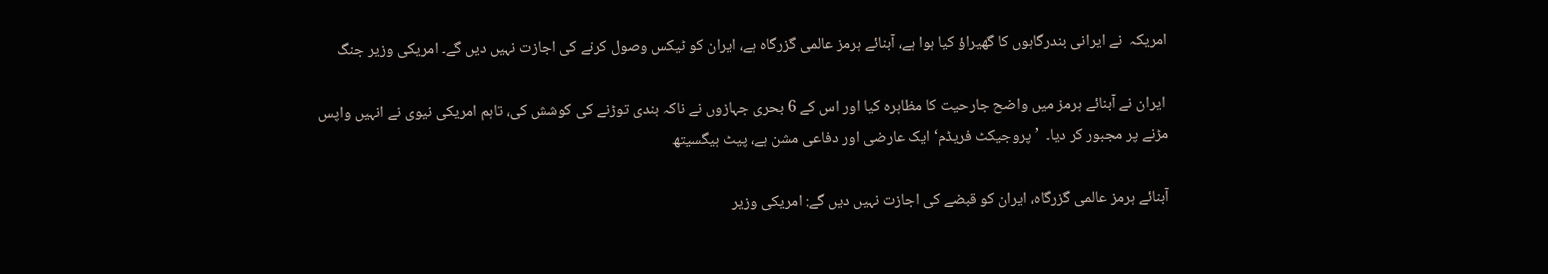امریکہ  نے ایرانی بندرگاہوں کا گھیراؤ کیا ہوا ہے، آبنائے ہرمز عالمی گزرگاہ ہے، ایران کو ٹیکس وصول کرنے کی اجازت نہیں دیں گے۔ امریکی وزیر جنگ

 ایران نے آبنائے ہرمز میں واضح جارحیت کا مظاہرہ کیا اور اس کے 6 بحری جہازوں نے ناکہ بندی توڑنے کی کوشش کی، تاہم امریکی نیوی نے انہیں واپس مڑنے پر مجبور کر دیا۔  ’پروجیکٹ فریڈم‘ ایک عارضی اور دفاعی مشن ہے، پیٹ ہیگسیتھ

آبنائے ہرمز عالمی گزرگاہ، ایران کو قبضے کی اجازت نہیں دیں گے: امریکی وزیر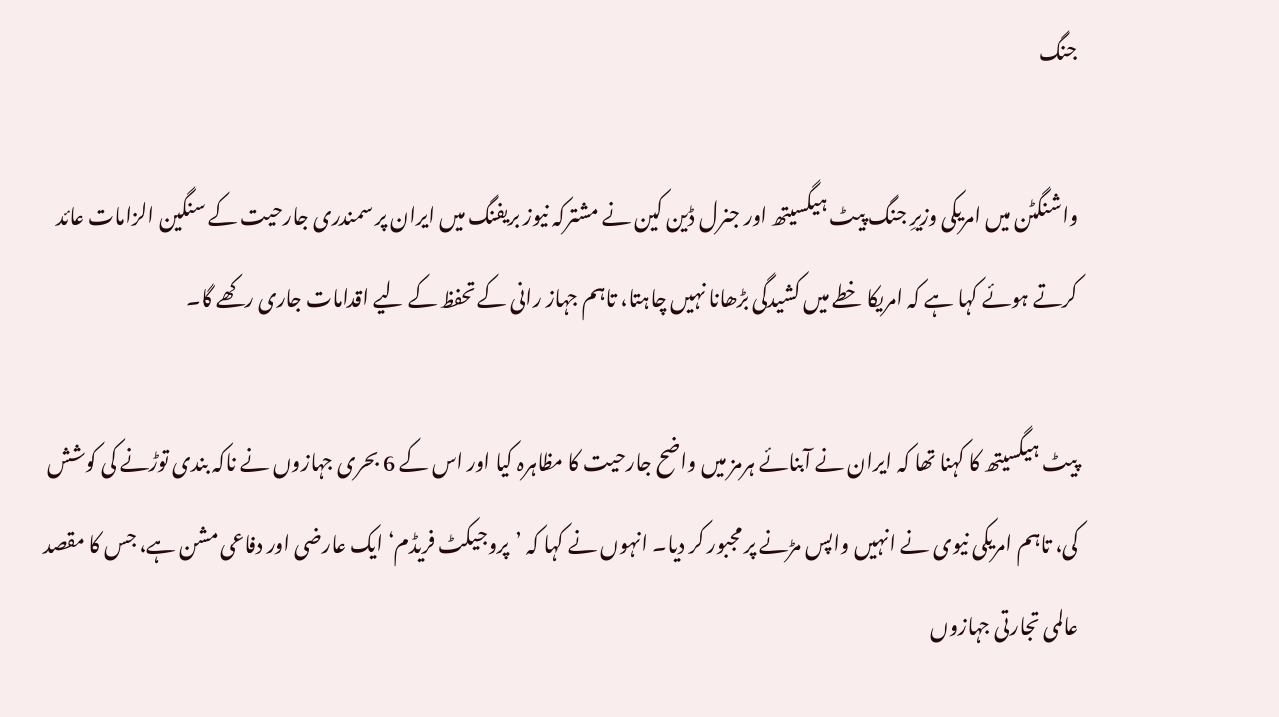جنگ

واشنگٹن میں امریکی وزیرِ جنگ پیٹ ہیگسیتھ اور جنرل ڈین کین نے مشترکہ نیوز بریفنگ میں ایران پر سمندری جارحیت کے سنگین الزامات عائد کرتے ہوئے کہا ہے کہ امریکا خطے میں کشیدگی بڑھانا نہیں چاہتا، تاہم جہاز رانی کے تحفظ کے لیے اقدامات جاری رکھے گا۔

پیٹ ہیگسیتھ کا کہنا تھا کہ ایران نے آبنائے ہرمز میں واضح جارحیت کا مظاہرہ کیا اور اس کے 6 بحری جہازوں نے ناکہ بندی توڑنے کی کوشش کی، تاہم امریکی نیوی نے انہیں واپس مڑنے پر مجبور کر دیا۔ انہوں نے کہا کہ ’پروجیکٹ فریڈم‘ ایک عارضی اور دفاعی مشن ہے، جس کا مقصد عالمی تجارتی جہازوں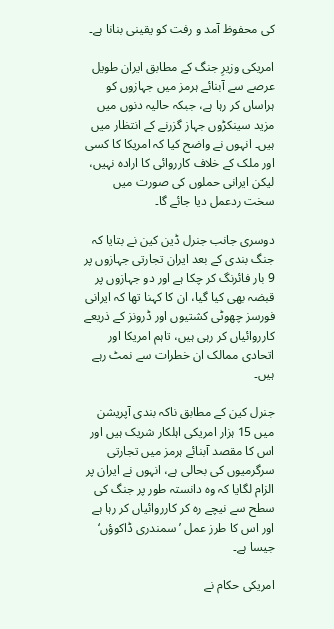کی محفوظ آمد و رفت کو یقینی بنانا ہے۔

امریکی وزیرِ جنگ کے مطابق ایران طویل عرصے سے آبنائے ہرمز میں جہازوں کو ہراساں کر رہا ہے، جبکہ حالیہ دنوں میں مزید سینکڑوں جہاز گزرنے کے انتظار میں ہیں۔ انہوں نے واضح کیا کہ امریکا کا کسی اور ملک کے خلاف کارروائی کا ارادہ نہیں، لیکن ایرانی حملوں کی صورت میں سخت ردعمل دیا جائے گا۔

دوسری جانب جنرل ڈین کین نے بتایا کہ جنگ بندی کے بعد ایران تجارتی جہازوں پر 9 بار فائرنگ کر چکا ہے اور دو جہازوں پر قبضہ بھی کیا گیا، ان کا کہنا تھا کہ ایرانی فورسز چھوٹی کشتیوں اور ڈرونز کے ذریعے کارروائیاں کر رہی ہیں، تاہم امریکا اور اتحادی ممالک ان خطرات سے نمٹ رہے ہیں۔

جنرل کین کے مطابق ناکہ بندی آپریشن میں 15 ہزار امریکی اہلکار شریک ہیں اور اس کا مقصد آبنائے ہرمز میں تجارتی سرگرمیوں کی بحالی ہے، انہوں نے ایران پر الزام لگایا کہ وہ دانستہ طور پر جنگ کی سطح سے نیچے رہ کر کارروائیاں کر رہا ہے اور اس کا طرز عمل ’سمندری ڈاکوؤں‘ جیسا ہے۔

امریکی حکام نے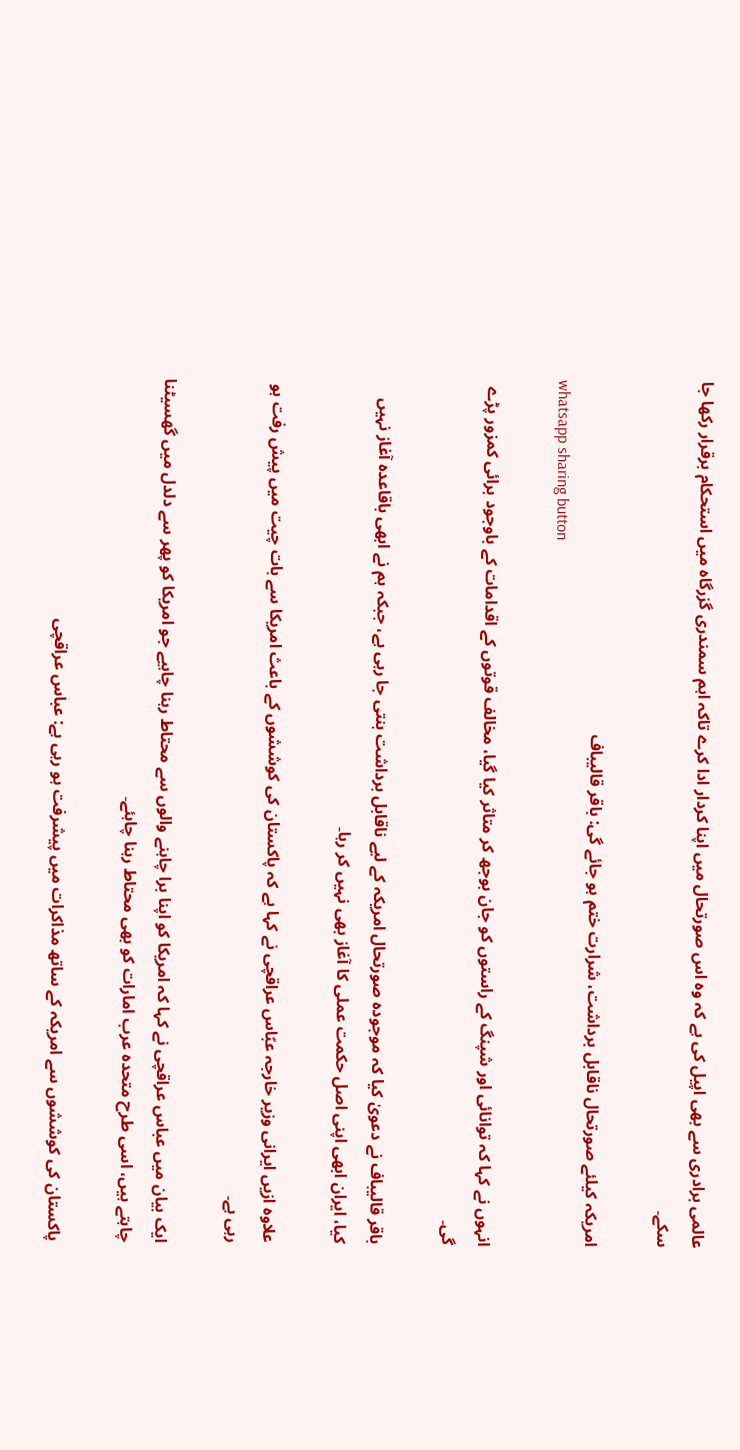عالمی برادری سے بھی اپیل کی ہے کہ وہ اس صورتحال میں اپنا کردار ادا کرے تاکہ اہم سمندری گزرگاہ میں استحکام برقرار رکھا جا سکے۔

امریکہ کیلئے صورتحال ناقابل برداشت، شرارت ختم ہو جائے گی: باقر قالیباف
whatsapp sharing button

انہوں نے کہا کہ توانائی اور شپنگ کے راستوں کو جان بوجھ کر متاثر کیا گیا، مخالف قوتوں کے اقدامات کے باوجود برائی کمزور پڑے گی۔

باقر قالیباف نے دعویٰ کیا کہ موجودہ صورتحال امریکہ کے لیے ناقابل برداشت بنتی جا رہی ہے، جبکہ ہم نے ابھی باقاعدہ آغاز نہیں کیا، ایران ابھی اپنی اصل حکمت عملی کا آغاز بھی نہیں کر رہا۔

علاوہ ازیں ایرانی وزیر خارجہ عبّاس عراقچی نے کہا ہے کہ پاکستان کی کوششوں کے باعث امریکا سے بات چیت میں پیش رفت ہو رہی ہے۔

ایک بیان میں عباس عراقچی نے کہا کہ امریکا کو اپنا برا چاہنے والوں سے محتاط رہنا چاہیے جو امریکا کو پھر سے دلدل میں گھسیٹنا چاہتے ہیں، اسی طرح متحدہ عرب امارات کو بھی محتاط رہنا چاہئے۔

پاکستان کی کوششوں سے امریکہ کے ساتھ مذاکرات میں پیشرفت ہو رہی ہے: عباس عراقچی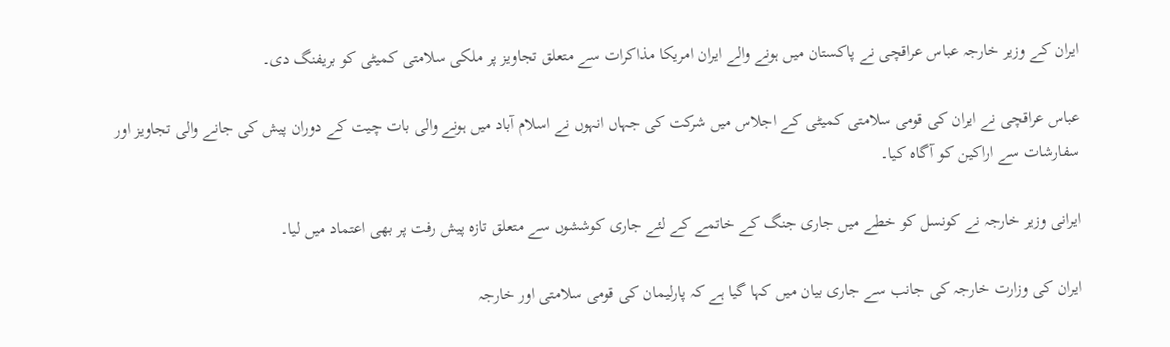ایران کے وزیر خارجہ عباس عراقچی نے پاکستان میں ہونے والے ایران امریکا مذاکرات سے متعلق تجاویز پر ملکی سلامتی کمیٹی کو بریفنگ دی۔

عباس عراقچی نے ایران کی قومی سلامتی کمیٹی کے اجلاس میں شرکت کی جہاں انہوں نے اسلام آباد میں ہونے والی بات چیت کے دوران پیش کی جانے والی تجاویز اور سفارشات سے اراکین کو آگاہ کیا۔

ایرانی وزیر خارجہ نے کونسل کو خطے میں جاری جنگ کے خاتمے کے لئے جاری کوششوں سے متعلق تازہ پیش رفت پر بھی اعتماد میں لیا۔

ایران کی وزارت خارجہ کی جانب سے جاری بیان میں کہا گیا ہے کہ پارلیمان کی قومی سلامتی اور خارجہ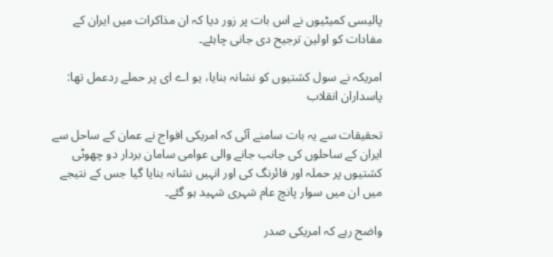پالیسی کمیٹیوں نے اس بات پر زور دیا کہ ان مذاکرات میں ایران کے مفادات کو اولین ترجیح دی جانی چاہئے۔

امریکہ نے سول کشتیوں کو نشانہ بنایا، یو اے ای پر حملے ردعمل تھا: پاسداران انقلاب

تحقیقات سے یہ بات سامنے آئی کہ امریکی افواج نے عمان کے ساحل سے ایران کے ساحلوں کی جانب جانے والی عوامی سامان بردار دو چھوٹی کشتیوں پر حملہ اور فائرنگ کی اور انہیں نشانہ بنایا گیا جس کے نتیجے میں ان میں سوار پانچ عام شہری شہید ہو گئے۔

واضح رہے کہ امریکی صدر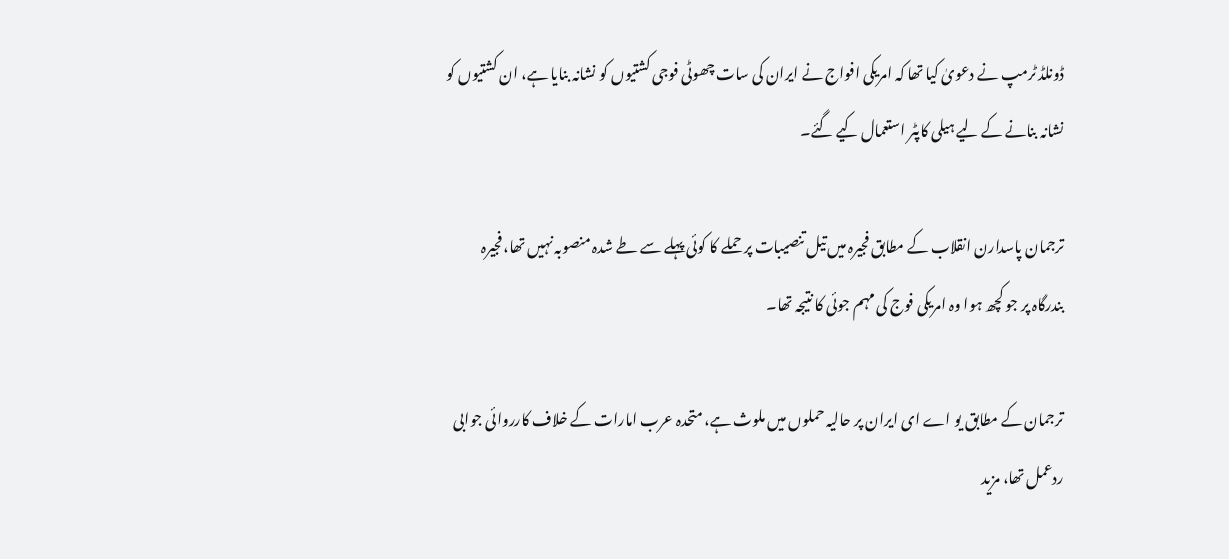ڈونلڈ ٹرمپ نے دعویٰ کیا تھا کہ امریکی افواج نے ایران کی سات چھوٹی فوجی کشتیوں کو نشانہ بنایا ہے، ان کشتیوں کو نشانہ بنانے کے لیے ہیلی کاپٹر استعمال کیے گئے۔

ترجمان پاسدارن انقلاب کے مطابق فجیرہ میں تیل تنصیبات پر حملے کا کوئی پہلے سے طے شدہ منصوبہ نہیں تھا، فجیرہ بندرگاہ پر جو کچھ ہوا وہ امریکی فوج کی مہم جوئی کا نتیجہ تھا۔

ترجمان کے مطابق یو اے ای ایران پر حالیہ حملوں میں ملوث ہے، متحدہ عرب امارات کے خلاف کارروائی جوابی ردعمل تھا، مزید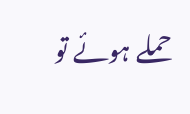حملے ہوئے تو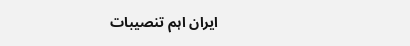ایران اہم تنصیبات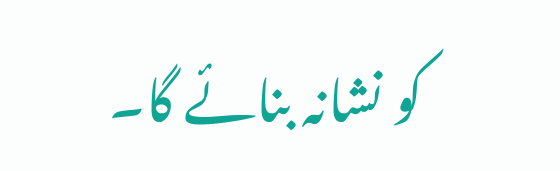کو نشانہ بنائے گا۔